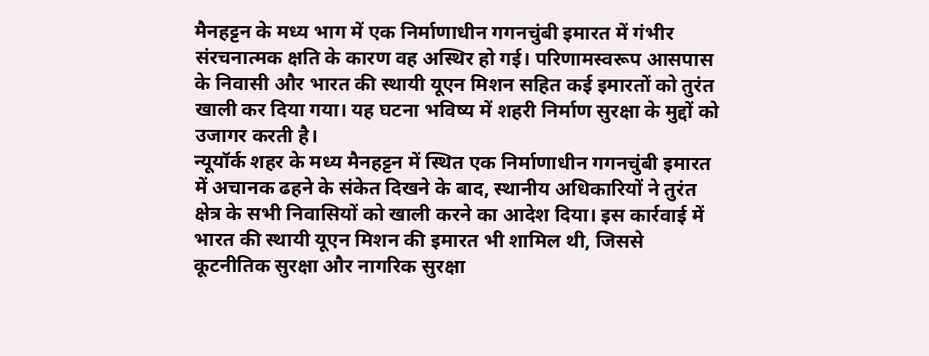मैनहट्टन के मध्य भाग में एक निर्माणाधीन गगनचुंबी इमारत में गंभीर संरचनात्मक क्षति के कारण वह अस्थिर हो गई। परिणामस्वरूप आसपास के निवासी और भारत की स्थायी यूएन मिशन सहित कई इमारतों को तुरंत खाली कर दिया गया। यह घटना भविष्य में शहरी निर्माण सुरक्षा के मुद्दों को उजागर करती है।
न्यूयॉर्क शहर के मध्य मैनहट्टन में स्थित एक निर्माणाधीन गगनचुंबी इमारत में अचानक ढहने के संकेत दिखने के बाद, स्थानीय अधिकारियों ने तुरंत क्षेत्र के सभी निवासियों को खाली करने का आदेश दिया। इस कार्रवाई में भारत की स्थायी यूएन मिशन की इमारत भी शामिल थी, जिससे कूटनीतिक सुरक्षा और नागरिक सुरक्षा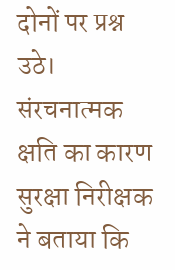दोनों पर प्रश्न उठे।
संरचनात्मक क्षति का कारण
सुरक्षा निरीक्षक ने बताया कि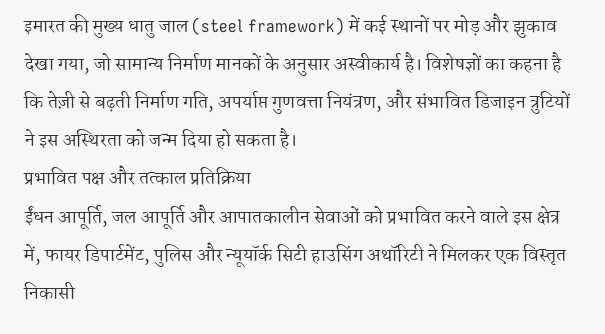इमारत की मुख्य धातु जाल (steel framework) में कई स्थानों पर मोड़ और झुकाव देखा गया, जो सामान्य निर्माण मानकों के अनुसार अस्वीकार्य है। विशेषज्ञों का कहना है कि तेज़ी से बढ़ती निर्माण गति, अपर्याप्त गुणवत्ता नियंत्रण, और संभावित डिजाइन त्रुटियों ने इस अस्थिरता को जन्म दिया हो सकता है।
प्रभावित पक्ष और तत्काल प्रतिक्रिया
ईंधन आपूर्ति, जल आपूर्ति और आपातकालीन सेवाओं को प्रभावित करने वाले इस क्षेत्र में, फायर डिपार्टमेंट, पुलिस और न्यूयॉर्क सिटी हाउसिंग अथॉरिटी ने मिलकर एक विस्तृत निकासी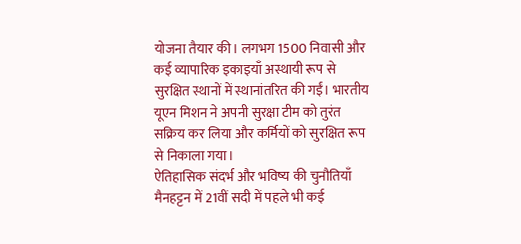योजना तैयार की। लगभग 1500 निवासी और कई व्यापारिक इकाइयाँ अस्थायी रूप से सुरक्षित स्थानों में स्थानांतरित की गईं। भारतीय यूएन मिशन ने अपनी सुरक्षा टीम को तुरंत सक्रिय कर लिया और कर्मियों को सुरक्षित रूप से निकाला गया।
ऐतिहासिक संदर्भ और भविष्य की चुनौतियाँ
मैनहट्टन में 21वीं सदी में पहले भी कई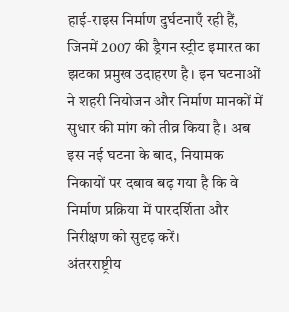हाई‑राइस निर्माण दुर्घटनाएँ रही हैं, जिनमें 2007 की ड्रैगन स्ट्रीट इमारत का झटका प्रमुख उदाहरण है। इन घटनाओं ने शहरी नियोजन और निर्माण मानकों में सुधार की मांग को तीव्र किया है। अब इस नई घटना के बाद, नियामक निकायों पर दबाव बढ़ गया है कि वे निर्माण प्रक्रिया में पारदर्शिता और निरीक्षण को सुदृढ़ करें।
अंतरराष्ट्रीय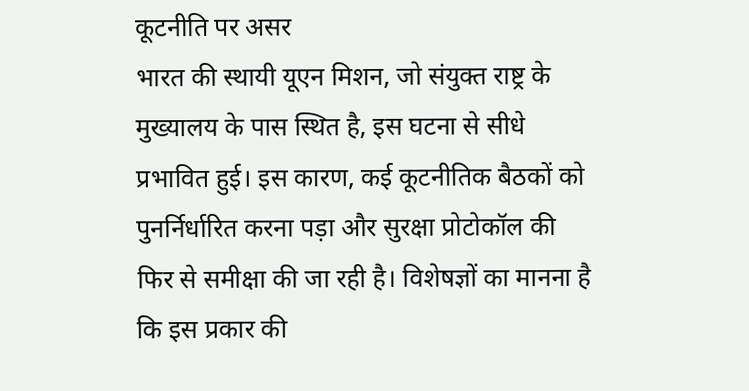कूटनीति पर असर
भारत की स्थायी यूएन मिशन, जो संयुक्त राष्ट्र के मुख्यालय के पास स्थित है, इस घटना से सीधे प्रभावित हुई। इस कारण, कई कूटनीतिक बैठकों को पुनर्निर्धारित करना पड़ा और सुरक्षा प्रोटोकॉल की फिर से समीक्षा की जा रही है। विशेषज्ञों का मानना है कि इस प्रकार की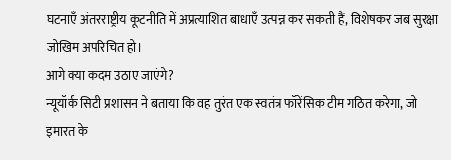घटनाएँ अंतरराष्ट्रीय कूटनीति में अप्रत्याशित बाधाएँ उत्पन्न कर सकती हैं, विशेषकर जब सुरक्षा जोखिम अपरिचित हो।
आगे क्या कदम उठाए जाएंगे?
न्यूयॉर्क सिटी प्रशासन ने बताया कि वह तुरंत एक स्वतंत्र फॉरेंसिक टीम गठित करेगा, जो इमारत के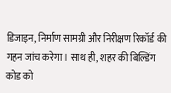डिजाइन, निर्माण सामग्री और निरीक्षण रिकॉर्ड की गहन जांच करेगा। साथ ही, शहर की बिल्डिंग कोड को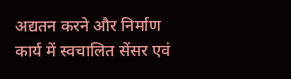अद्यतन करने और निर्माण कार्य में स्वचालित सेंसर एवं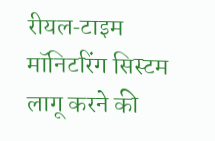रीयल‑टाइम मॉनिटरिंग सिस्टम लागू करने की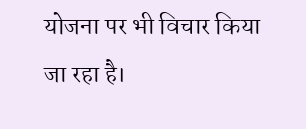योजना पर भी विचार किया जा रहा है।